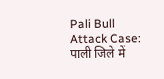Pali Bull Attack Case: पाली जिले में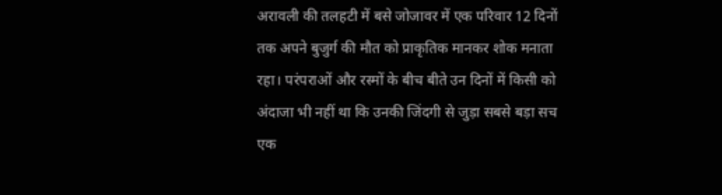अरावली की तलहटी में बसे जोजावर में एक परिवार 12 दिनों तक अपने बुजुर्ग की मौत को प्राकृतिक मानकर शोक मनाता रहा। परंपराओं और रस्मों के बीच बीते उन दिनों में किसी को अंदाजा भी नहीं था कि उनकी जिंदगी से जुड़ा सबसे बड़ा सच एक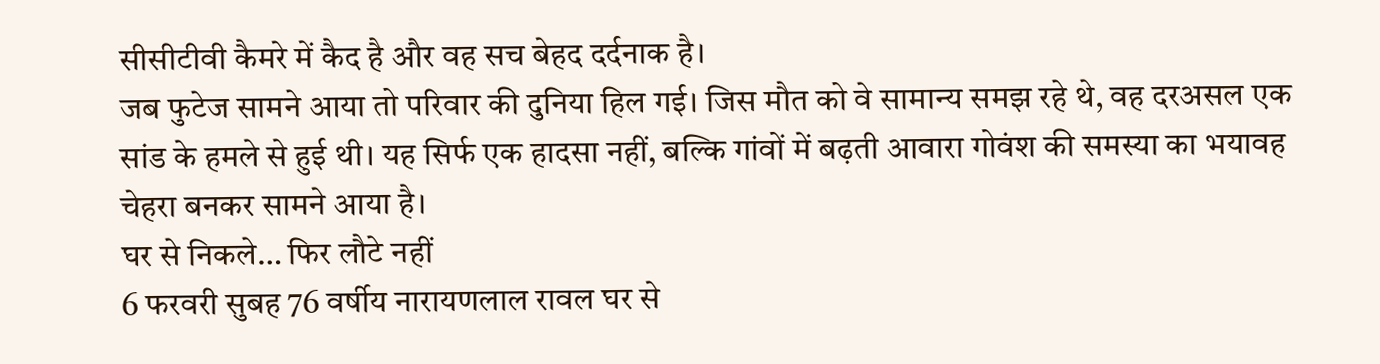सीसीटीवी कैमरे में कैद है और वह सच बेहद दर्दनाक है।
जब फुटेज सामने आया तो परिवार की दुनिया हिल गई। जिस मौत को वे सामान्य समझ रहे थे, वह दरअसल एक सांड के हमले से हुई थी। यह सिर्फ एक हादसा नहीं, बल्कि गांवों में बढ़ती आवारा गोवंश की समस्या का भयावह चेहरा बनकर सामने आया है।
घर से निकले… फिर लौटे नहीं
6 फरवरी सुबह 76 वर्षीय नारायणलाल रावल घर से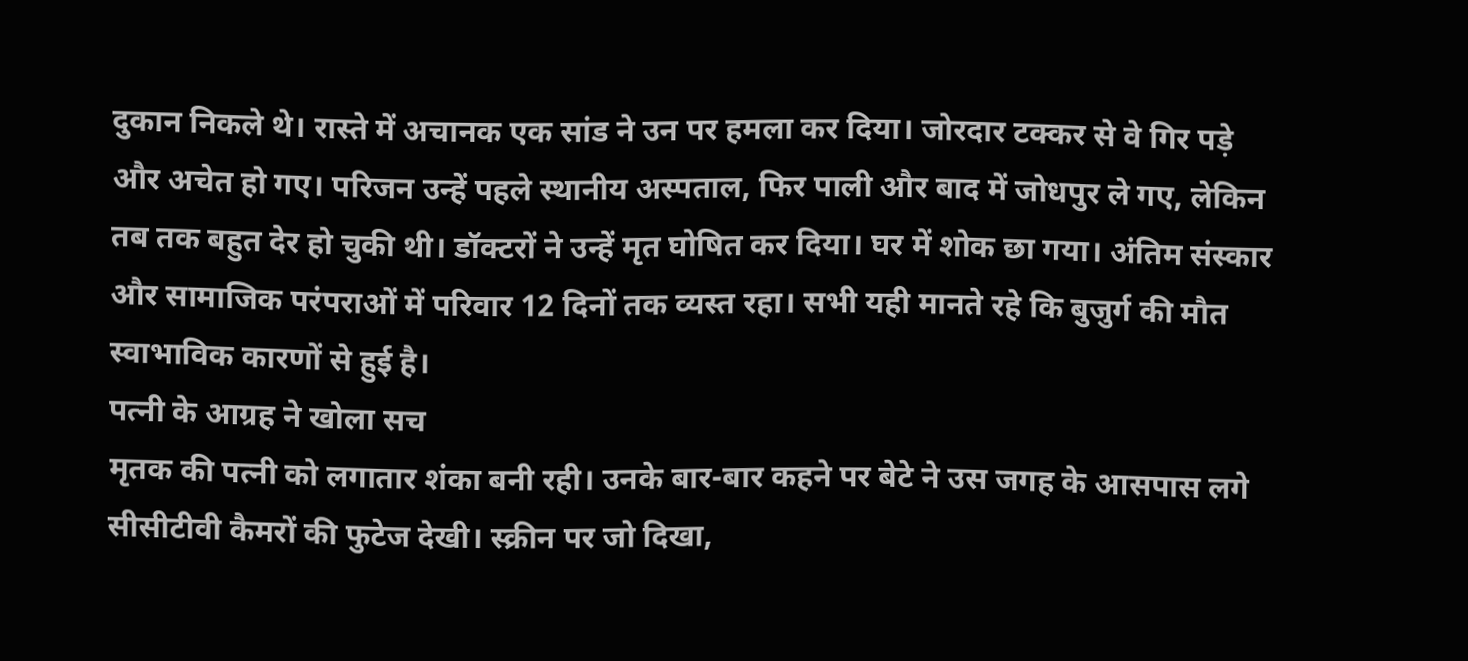दुकान निकले थे। रास्ते में अचानक एक सांड ने उन पर हमला कर दिया। जोरदार टक्कर से वे गिर पड़े और अचेत हो गए। परिजन उन्हें पहले स्थानीय अस्पताल, फिर पाली और बाद में जोधपुर ले गए, लेकिन तब तक बहुत देर हो चुकी थी। डॉक्टरों ने उन्हें मृत घोषित कर दिया। घर में शोक छा गया। अंतिम संस्कार और सामाजिक परंपराओं में परिवार 12 दिनों तक व्यस्त रहा। सभी यही मानते रहे कि बुजुर्ग की मौत स्वाभाविक कारणों से हुई है।
पत्नी के आग्रह ने खोला सच
मृतक की पत्नी को लगातार शंका बनी रही। उनके बार-बार कहने पर बेटे ने उस जगह के आसपास लगे सीसीटीवी कैमरों की फुटेज देखी। स्क्रीन पर जो दिखा,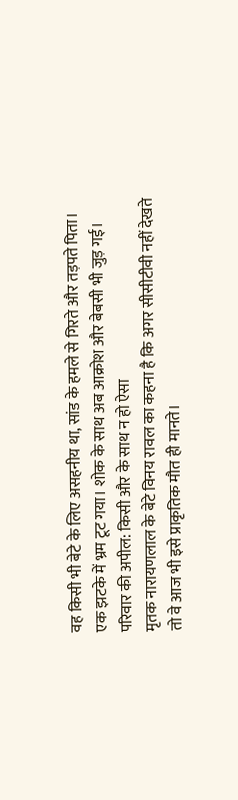वह किसी भी बेटे के लिए असहनीय था, सांड के हमले से गिरते और तड़पते पिता। एक झटके में भ्रम टूट गया। शोक के साथ अब आक्रोश और बेबसी भी जुड़ गई।
परिवार की अपील: किसी और के साथ न हो ऐसा
मृतक नारायणलाल के बेटे विनय रावल का कहना है कि अगर सीसीटीवी नहीं देखते तो वे आज भी इसे प्राकृतिक मौत ही मानते।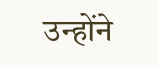उन्होंने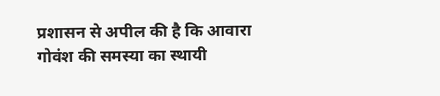प्रशासन से अपील की है कि आवारा गोवंश की समस्या का स्थायी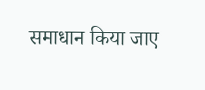समाधान किया जाए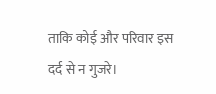ताकि कोई और परिवार इस दर्द से न गुजरे।